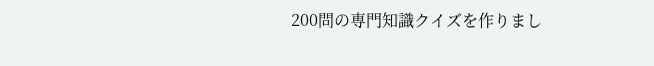200問の専門知識クイズを作りまし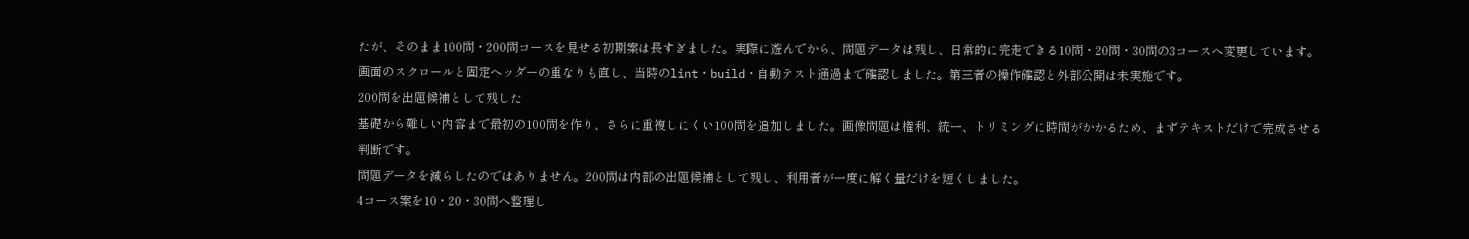たが、そのまま100問・200問コースを見せる初期案は長すぎました。実際に遊んでから、問題データは残し、日常的に完走できる10問・20問・30問の3コースへ変更しています。
画面のスクロールと固定ヘッダーの重なりも直し、当時のlint・build・自動テスト通過まで確認しました。第三者の操作確認と外部公開は未実施です。
200問を出題候補として残した
基礎から難しい内容まで最初の100問を作り、さらに重複しにくい100問を追加しました。画像問題は権利、統一、トリミングに時間がかかるため、まずテキストだけで完成させる判断です。
問題データを減らしたのではありません。200問は内部の出題候補として残し、利用者が一度に解く量だけを短くしました。
4コース案を10・20・30問へ整理し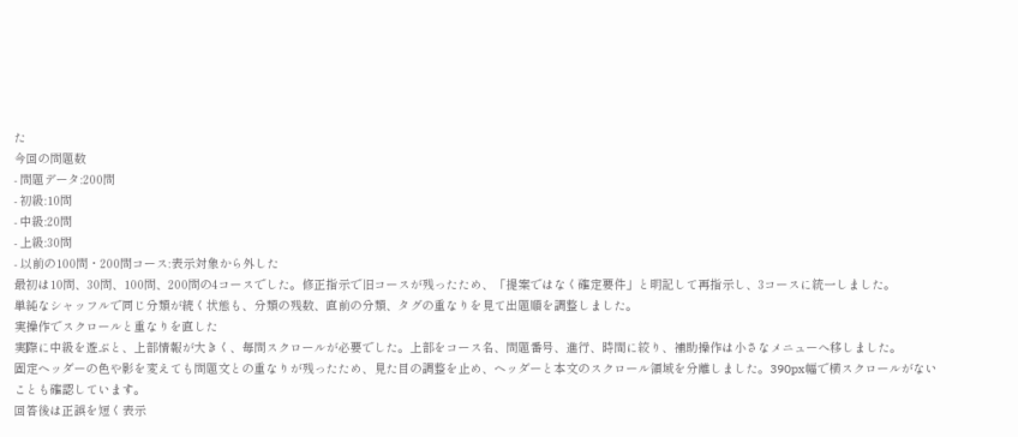た
今回の問題数
- 問題データ:200問
- 初級:10問
- 中級:20問
- 上級:30問
- 以前の100問・200問コース:表示対象から外した
最初は10問、30問、100問、200問の4コースでした。修正指示で旧コースが残ったため、「提案ではなく確定要件」と明記して再指示し、3コースに統一しました。
単純なシャッフルで同じ分類が続く状態も、分類の残数、直前の分類、タグの重なりを見て出題順を調整しました。
実操作でスクロールと重なりを直した
実際に中級を遊ぶと、上部情報が大きく、毎問スクロールが必要でした。上部をコース名、問題番号、進行、時間に絞り、補助操作は小さなメニューへ移しました。
固定ヘッダーの色や影を変えても問題文との重なりが残ったため、見た目の調整を止め、ヘッダーと本文のスクロール領域を分離しました。390px幅で横スクロールがないことも確認しています。
回答後は正誤を短く表示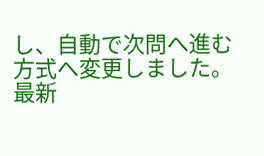し、自動で次問へ進む方式へ変更しました。最新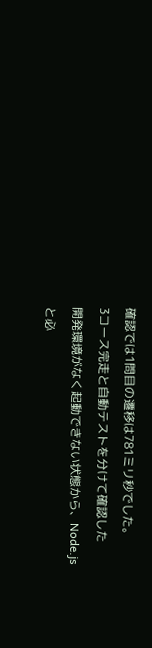確認では1問目の遷移は781ミリ秒でした。
3コース完走と自動テストを分けて確認した
開発環境がなく起動できない状態から、Node.jsと必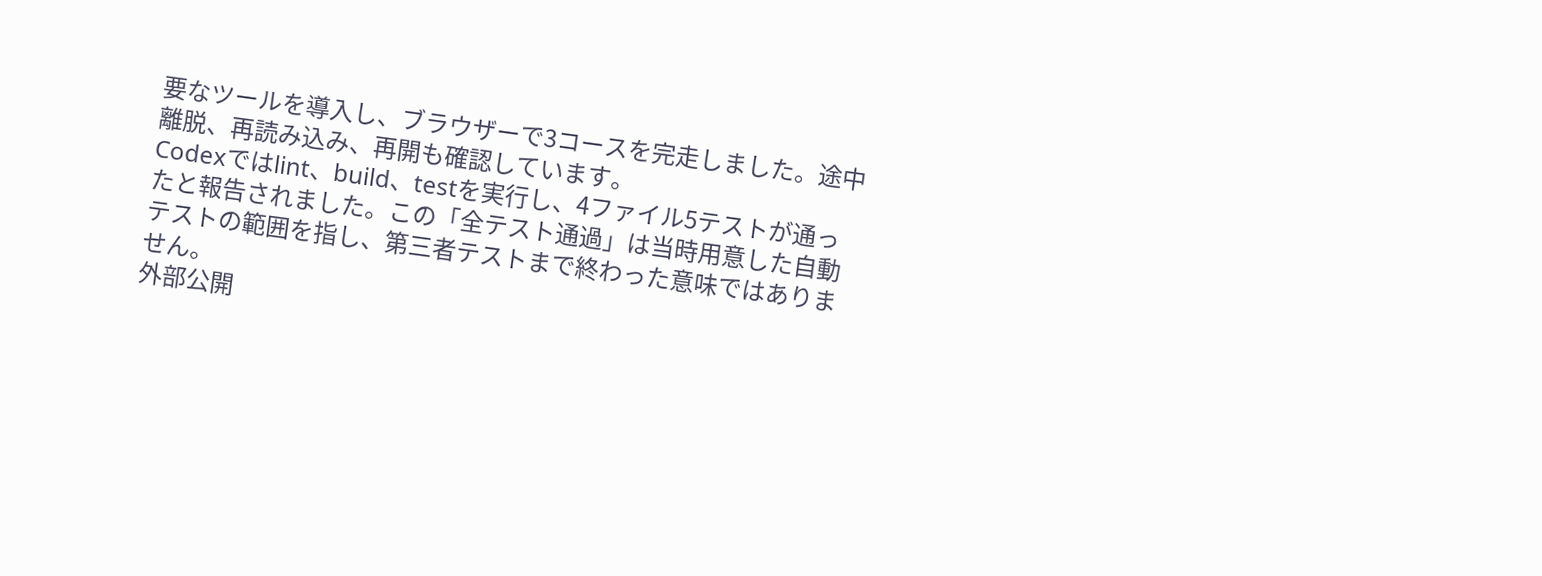要なツールを導入し、ブラウザーで3コースを完走しました。途中離脱、再読み込み、再開も確認しています。
Codexではlint、build、testを実行し、4ファイル5テストが通ったと報告されました。この「全テスト通過」は当時用意した自動テストの範囲を指し、第三者テストまで終わった意味ではありません。
外部公開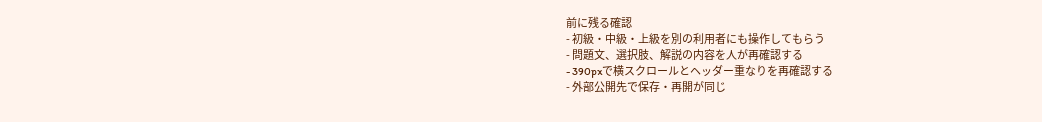前に残る確認
- 初級・中級・上級を別の利用者にも操作してもらう
- 問題文、選択肢、解説の内容を人が再確認する
- 390pxで横スクロールとヘッダー重なりを再確認する
- 外部公開先で保存・再開が同じ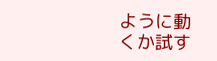ように動くか試す